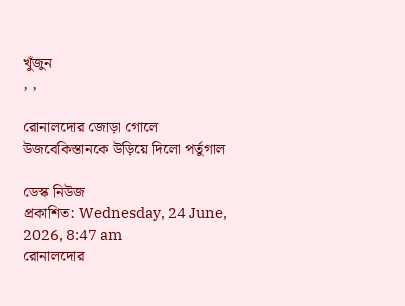খুঁজুন
, ,

রোনালদোর জোড়া গোলে উজবেকিস্তানকে উড়িয়ে দিলো পর্তুগাল

ডেস্ক নিউজ
প্রকাশিত: Wednesday, 24 June, 2026, 8:47 am
রোনালদোর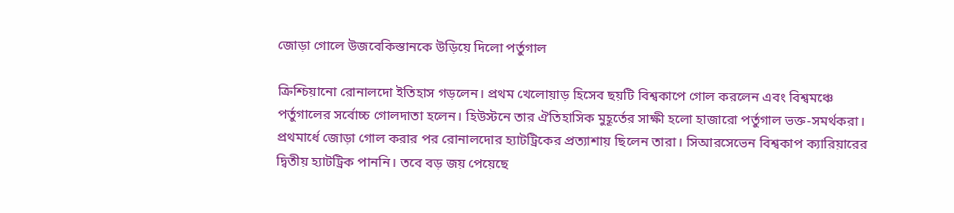জোড়া গোলে উজবেকিস্তানকে উড়িয়ে দিলো পর্তুগাল

ক্রিশ্চিয়ানো রোনালদো ইতিহাস গড়লেন। প্রথম খেলোয়াড় হিসেব ছয়টি বিশ্বকাপে গোল করলেন এবং বিশ্বমঞ্চে পর্তুগালের সর্বোচ্চ গোলদাতা হলেন। হিউস্টনে তার ঐতিহাসিক মুহূর্তের সাক্ষী হলো হাজারো পর্তুগাল ভক্ত-সমর্থকরা। প্রথমার্ধে জোড়া গোল করার পর রোনালদোর হ্যাটট্রিকের প্রত্যাশায় ছিলেন তারা। সিআরসেভেন বিশ্বকাপ ক্যারিয়ারের দ্বিতীয় হ্যাটট্রিক পাননি। তবে বড় জয় পেয়েছে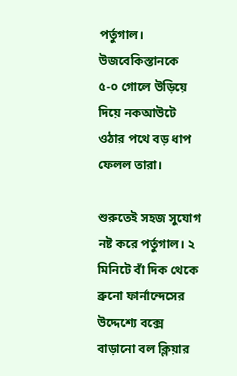পর্তুগাল। উজবেকিস্তানকে ৫-০ গোলে উড়িয়ে দিয়ে নকআউটে ওঠার পথে বড় ধাপ ফেলল তারা।

শুরুতেই সহজ সুযোগ নষ্ট করে পর্তুগাল। ২ মিনিটে বাঁ দিক থেকে ব্রুনো ফার্নান্দেসের উদ্দেশ্যে বক্সে বাড়ানো বল ক্লিয়ার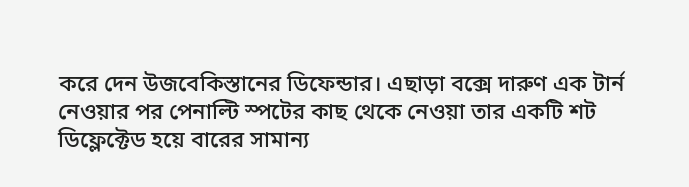করে দেন উজবেকিস্তানের ডিফেন্ডার। এছাড়া বক্সে দারুণ এক টার্ন নেওয়ার পর পেনাল্টি স্পটের কাছ থেকে নেওয়া তার একটি শট ডিফ্লেক্টেড হয়ে বারের সামান্য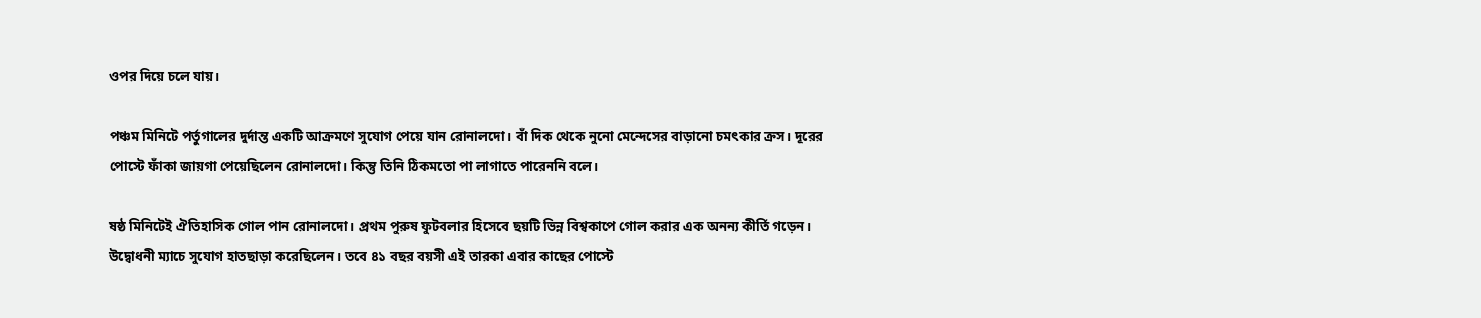ওপর দিয়ে চলে যায়।

পঞ্চম মিনিটে পর্তুগালের দুর্দান্ত একটি আক্রমণে সুযোগ পেয়ে যান রোনালদো। বাঁ দিক থেকে নুনো মেন্দেসের বাড়ানো চমৎকার ক্রস। দূরের পোস্টে ফাঁকা জায়গা পেয়েছিলেন রোনালদো। কিন্তু তিনি ঠিকমতো পা লাগাতে পারেননি বলে।

ষষ্ঠ মিনিটেই ঐতিহাসিক গোল পান রোনালদো। প্রথম পুরুষ ফুটবলার হিসেবে ছয়টি ভিন্ন বিশ্বকাপে গোল করার এক অনন্য কীর্তি গড়েন। উদ্বোধনী ম্যাচে সুযোগ হাতছাড়া করেছিলেন। তবে ৪১ বছর বয়সী এই তারকা এবার কাছের পোস্টে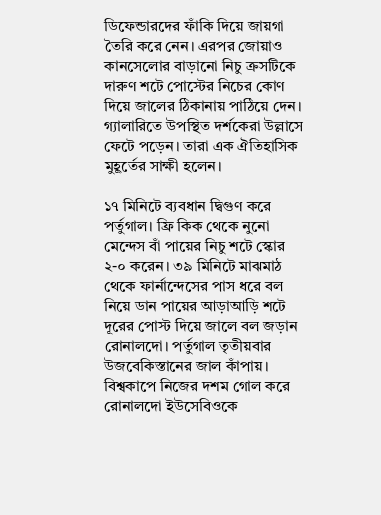ডিফেন্ডারদের ফাঁকি দিয়ে জায়গা তৈরি করে নেন। এরপর জোয়াও কানসেলোর বাড়ানো নিচু ক্রসটিকে দারুণ শটে পোস্টের নিচের কোণ দিয়ে জালের ঠিকানায় পাঠিয়ে দেন। গ্যালারিতে উপস্থিত দর্শকেরা উল্লাসে ফেটে পড়েন। তারা এক ঐতিহাসিক মুহূর্তের সাক্ষী হলেন।

১৭ মিনিটে ব্যবধান দ্বিগুণ করে পর্তুগাল। ফ্রি কিক থেকে নুনো মেন্দেস বাঁ পায়ের নিচু শটে স্কোর ২-০ করেন। ৩৯ মিনিটে মাঝমাঠ থেকে ফার্নান্দেসের পাস ধরে বল নিয়ে ডান পায়ের আড়াআড়ি শটে দূরের পোস্ট দিয়ে জালে বল জড়ান রোনালদো। পর্তুগাল তৃতীয়বার উজবেকিস্তানের জাল কাঁপায়। বিশ্বকাপে নিজের দশম গোল করে রোনালদো ইউসেবিওকে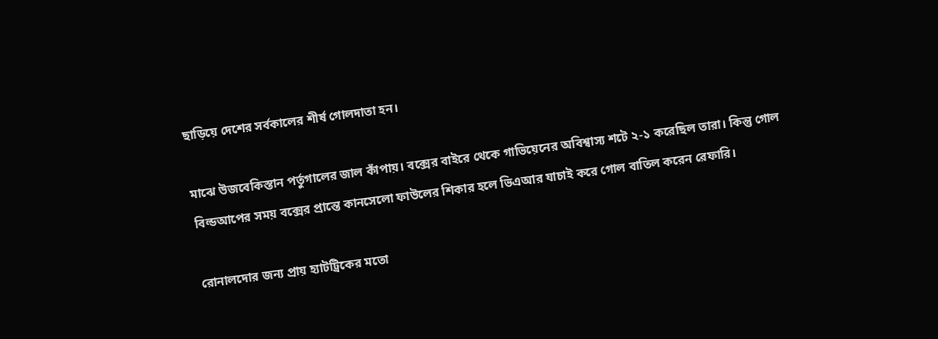ছাড়িয়ে দেশের সর্বকালের শীর্ষ গোলদাতা হন।

মাঝে উজবেকিস্তান পর্তুগালের জাল কাঁপায়। বক্সের বাইরে থেকে গাভিয়েনের অবিশ্বাস্য শটে ২-১ করেছিল তারা। কিন্তু গোল বিল্ডআপের সময় বক্সের প্রান্তে কানসেলো ফাউলের শিকার হলে ভিএআর যাচাই করে গোল বাতিল করেন রেফারি।

রোনালদোর জন্য প্রায় হ্যাটট্রিকের মতো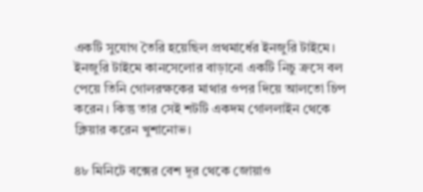একটি সুযোগ তৈরি হয়েছিল প্রথমার্ধের ইনজুরি টাইমে। ইনজুরি টাইমে কানসেলোর বাড়ানো একটি নিচু ক্রসে বল পেয়ে তিনি গোলরক্ষকের মাথার ওপর দিয়ে আলতো চিপ করেন। কিন্তু তার সেই শটটি একদম গোললাইন থেকে ক্লিয়ার করেন খুশানোভ।

৪৮ মিনিটে বক্সের বেশ দূর থেকে জোয়াও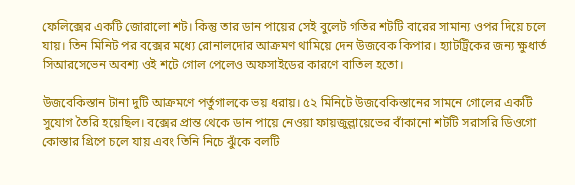ফেলিক্সের একটি জোরালো শট। কিন্তু তার ডান পায়ের সেই বুলেট গতির শটটি বারের সামান্য ওপর দিয়ে চলে যায়। তিন মিনিট পর বক্সের মধ্যে রোনালদোর আক্রমণ থামিয়ে দেন উজবেক কিপার। হ্যাটট্রিকের জন্য ক্ষুধার্ত সিআরসেভেন অবশ্য ওই শটে গোল পেলেও অফসাইডের কারণে বাতিল হতো।

উজবেকিস্তান টানা দুটি আক্রমণে পর্তুগালকে ভয় ধরায়। ৫২ মিনিটে উজবেকিস্তানের সামনে গোলের একটি সুযোগ তৈরি হয়েছিল। বক্সের প্রান্ত থেকে ডান পায়ে নেওয়া ফায়জুল্লায়েভের বাঁকানো শটটি সরাসরি ডিওগো কোস্তার গ্রিপে চলে যায় এবং তিনি নিচে ঝুঁকে বলটি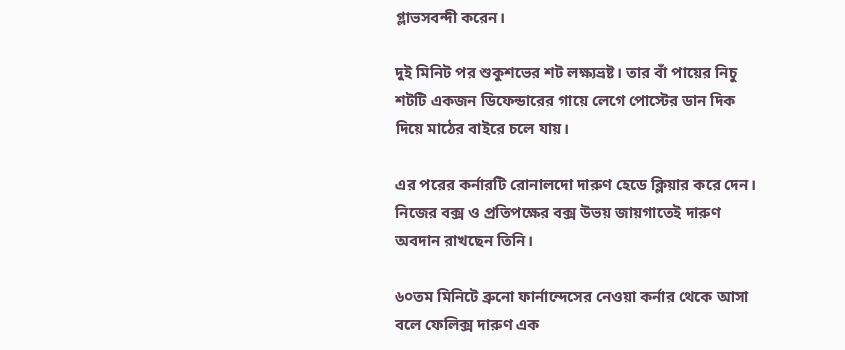গ্লাভসবন্দী করেন।

দুই মিনিট পর শুকুশভের শট লক্ষ্যভ্রষ্ট। তার বাঁ পায়ের নিচু শটটি একজন ডিফেন্ডারের গায়ে লেগে পোস্টের ডান দিক দিয়ে মাঠের বাইরে চলে যায়।

এর পরের কর্নারটি রোনালদো দারুণ হেডে ক্লিয়ার করে দেন। নিজের বক্স ও প্রতিপক্ষের বক্স উভয় জায়গাতেই দারুণ অবদান রাখছেন তিনি।

৬০তম মিনিটে ব্রুনো ফার্নান্দেসের নেওয়া কর্নার থেকে আসা বলে ফেলিক্স দারুণ এক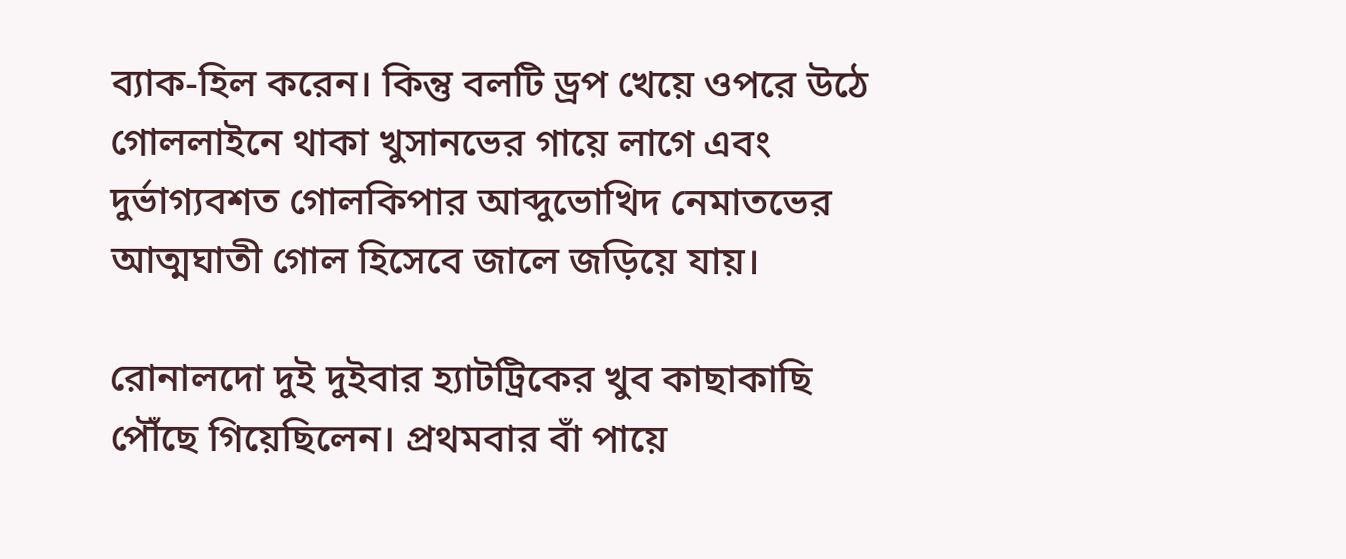ব্যাক-হিল করেন। কিন্তু বলটি ড্রপ খেয়ে ওপরে উঠে গোললাইনে থাকা খুসানভের গায়ে লাগে এবং দুর্ভাগ্যবশত গোলকিপার আব্দুভোখিদ নেমাতভের আত্মঘাতী গোল হিসেবে জালে জড়িয়ে যায়।

রোনালদো দুই দুইবার হ্যাটট্রিকের খুব কাছাকাছি পৌঁছে গিয়েছিলেন। প্রথমবার বাঁ পায়ে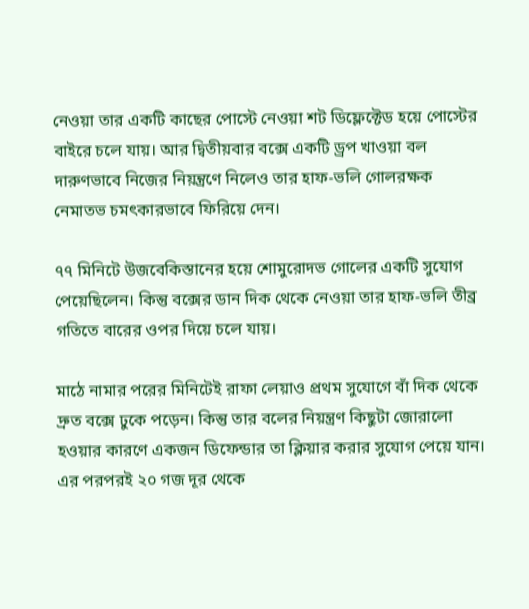নেওয়া তার একটি কাছের পোস্টে নেওয়া শট ডিফ্লেক্টেড হয়ে পোস্টের বাইরে চলে যায়। আর দ্বিতীয়বার বক্সে একটি ড্রপ খাওয়া বল দারুণভাবে নিজের নিয়ন্ত্রণে নিলেও তার হাফ-ভলি গোলরক্ষক নেমাতভ চমৎকারভাবে ফিরিয়ে দেন।

৭৭ মিনিটে উজবেকিস্তানের হয়ে শোমুরোদভ গোলের একটি সুযোগ পেয়েছিলেন। কিন্তু বক্সের ডান দিক থেকে নেওয়া তার হাফ-ভলি তীব্র গতিতে বারের ওপর দিয়ে চলে যায়।

মাঠে নামার পরের মিনিটেই রাফা লেয়াও প্রথম সুযোগে বাঁ দিক থেকে দ্রুত বক্সে ঢুকে পড়েন। কিন্তু তার বলের নিয়ন্ত্রণ কিছুটা জোরালো হওয়ার কারণে একজন ডিফেন্ডার তা ক্লিয়ার করার সুযোগ পেয়ে যান। এর পরপরই ২০ গজ দূর থেকে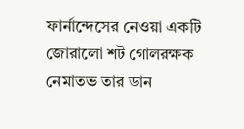ফার্নান্দেসের নেওয়া একটি জোরালো শট গোলরক্ষক নেমাতভ তার ডান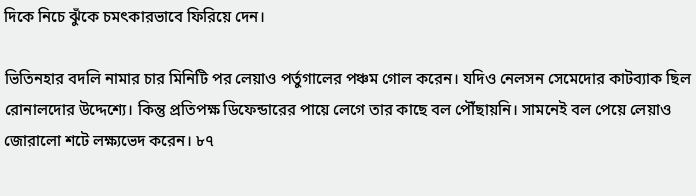দিকে নিচে ঝুঁকে চমৎকারভাবে ফিরিয়ে দেন।

ভিতিনহার বদলি নামার চার মিনিটি পর লেয়াও পর্তুগালের পঞ্চম গোল করেন। যদিও নেলসন সেমেদোর কাটব্যাক ছিল রোনালদোর উদ্দেশ্যে। কিন্তু প্রতিপক্ষ ডিফেন্ডারের পায়ে লেগে তার কাছে বল পৌঁছায়নি। সামনেই বল পেয়ে লেয়াও জোরালো শটে লক্ষ্যভেদ করেন। ৮৭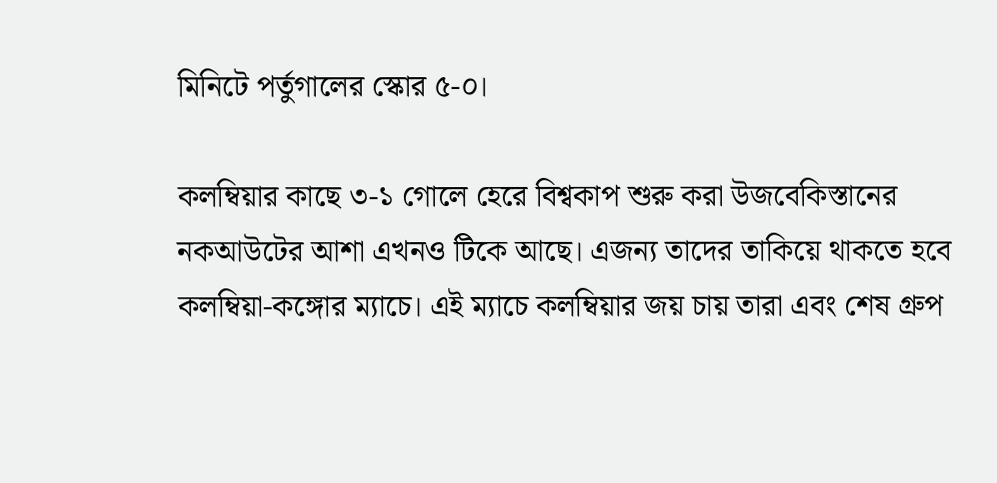মিনিটে পর্তুগালের স্কোর ৫-০।

কলম্বিয়ার কাছে ৩-১ গোলে হেরে বিশ্বকাপ শুরু করা উজবেকিস্তানের নকআউটের আশা এখনও টিকে আছে। এজন্য তাদের তাকিয়ে থাকতে হবে কলম্বিয়া-কঙ্গোর ম্যাচে। এই ম্যাচে কলম্বিয়ার জয় চায় তারা এবং শেষ গ্রুপ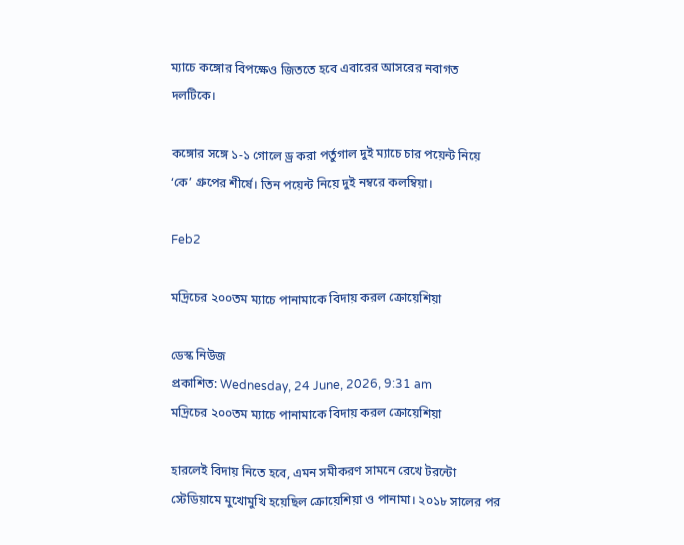ম্যাচে কঙ্গোর বিপক্ষেও জিততে হবে এবারের আসরের নবাগত দলটিকে।

কঙ্গোর সঙ্গে ১-১ গোলে ড্র করা পর্তুগাল দুই ম্যাচে চার পয়েন্ট নিয়ে ‘কে’ গ্রুপের শীর্ষে। তিন পয়েন্ট নিয়ে দুই নম্বরে কলম্বিয়া।

Feb2

মদ্রিচের ২০০তম ম্যাচে পানামাকে বিদায় করল ক্রোয়েশিয়া

ডেস্ক নিউজ
প্রকাশিত: Wednesday, 24 June, 2026, 9:31 am
মদ্রিচের ২০০তম ম্যাচে পানামাকে বিদায় করল ক্রোয়েশিয়া

হারলেই বিদায় নিতে হবে, এমন সমীকরণ সামনে রেখে টরন্টো স্টেডিয়ামে মুখোমুখি হয়েছিল ক্রোয়েশিয়া ও পানামা। ২০১৮ সালের পর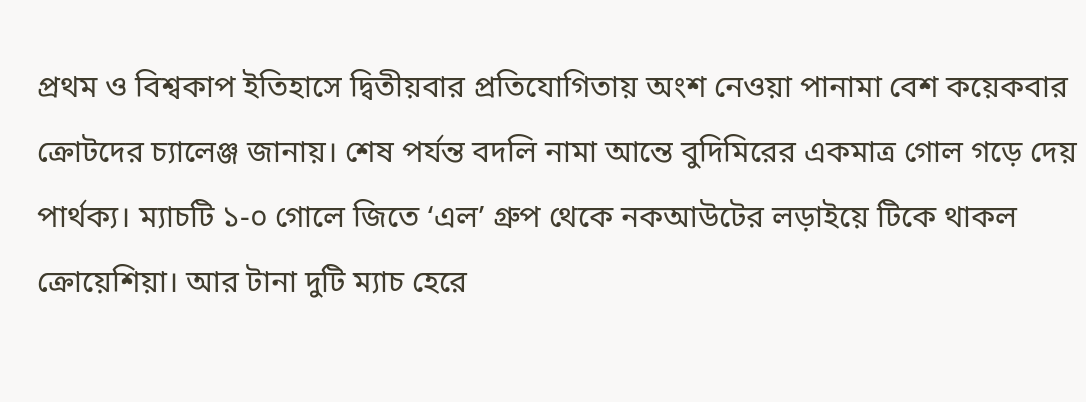প্রথম ও বিশ্বকাপ ইতিহাসে দ্বিতীয়বার প্রতিযোগিতায় অংশ নেওয়া পানামা বেশ কয়েকবার ক্রোটদের চ্যালেঞ্জ জানায়। শেষ পর্যন্ত বদলি নামা আন্তে বুদিমিরের একমাত্র গোল গড়ে দেয় পার্থক্য। ম্যাচটি ১-০ গোলে জিতে ‘এল’ গ্রুপ থেকে নকআউটের লড়াইয়ে টিকে থাকল ক্রোয়েশিয়া। আর টানা দুটি ম্যাচ হেরে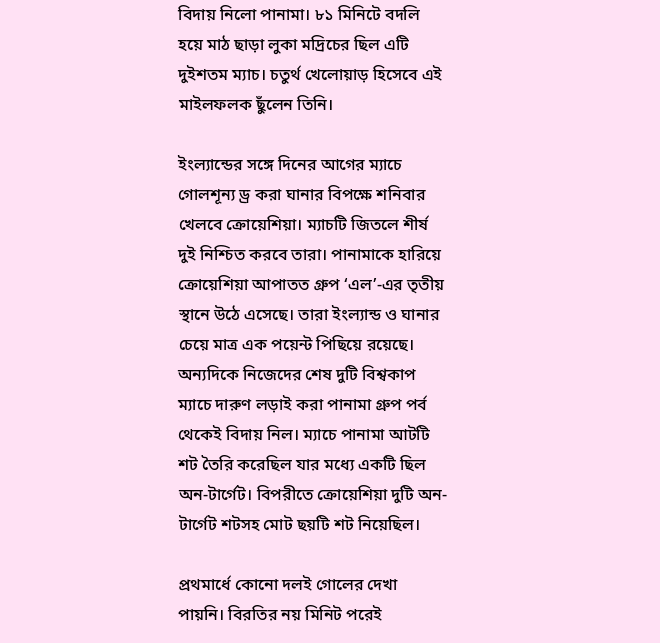বিদায় নিলো পানামা। ৮১ মিনিটে বদলি হয়ে মাঠ ছাড়া লুকা মদ্রিচের ছিল এটি দুইশতম ম্যাচ। চতুর্থ খেলোয়াড় হিসেবে এই মাইলফলক ছুঁলেন তিনি।

ইংল্যান্ডের সঙ্গে দিনের আগের ম্যাচে গোলশূন্য ড্র করা ঘানার বিপক্ষে শনিবার খেলবে ক্রোয়েশিয়া। ম্যাচটি জিতলে শীর্ষ দুই নিশ্চিত করবে তারা। পানামাকে হারিয়ে ক্রোয়েশিয়া আপাতত গ্রুপ ‘এল’-এর তৃতীয় স্থানে উঠে এসেছে। তারা ইংল্যান্ড ও ঘানার চেয়ে মাত্র এক পয়েন্ট পিছিয়ে রয়েছে। অন্যদিকে নিজেদের শেষ দুটি বিশ্বকাপ ম্যাচে দারুণ লড়াই করা পানামা গ্রুপ পর্ব থেকেই বিদায় নিল। ম্যাচে পানামা আটটি শট তৈরি করেছিল যার মধ্যে একটি ছিল অন-টার্গেট। বিপরীতে ক্রোয়েশিয়া দুটি অন-টার্গেট শটসহ মোট ছয়টি শট নিয়েছিল।

প্রথমার্ধে কোনো দলই গোলের দেখা পায়নি। বিরতির নয় মিনিট পরেই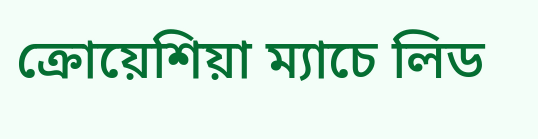ক্রোয়েশিয়া ম্যাচে লিড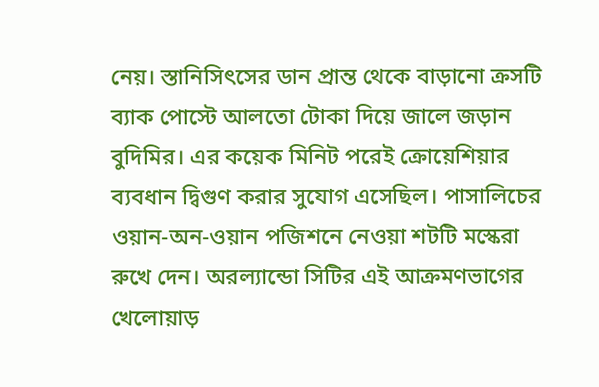নেয়। স্তানিসিৎসের ডান প্রান্ত থেকে বাড়ানো ক্রসটি ব্যাক পোস্টে আলতো টোকা দিয়ে জালে জড়ান বুদিমির। এর কয়েক মিনিট পরেই ক্রোয়েশিয়ার ব্যবধান দ্বিগুণ করার সুযোগ এসেছিল। পাসালিচের ওয়ান-অন-ওয়ান পজিশনে নেওয়া শটটি মস্কেরা রুখে দেন। অরল্যান্ডো সিটির এই আক্রমণভাগের খেলোয়াড়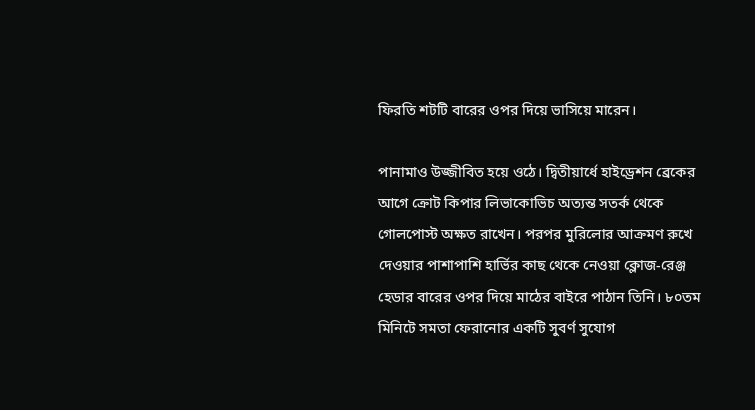ফিরতি শটটি বারের ওপর দিয়ে ভাসিয়ে মারেন।

পানামাও উজ্জীবিত হয়ে ওঠে। দ্বিতীয়ার্ধে হাইড্রেশন ব্রেকের আগে ক্রোট কিপার লিভাকোভিচ অত্যন্ত সতর্ক থেকে গোলপোস্ট অক্ষত রাখেন। পরপর মুরিলোর আক্রমণ রুখে দেওয়ার পাশাপাশি হার্ভির কাছ থেকে নেওয়া ক্লোজ-রেঞ্জ হেডার বারের ওপর দিয়ে মাঠের বাইরে পাঠান তিনি। ৮০তম মিনিটে সমতা ফেরানোর একটি সুবর্ণ সুযোগ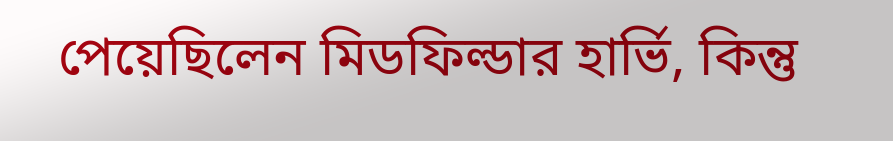পেয়েছিলেন মিডফিল্ডার হার্ভি, কিন্তু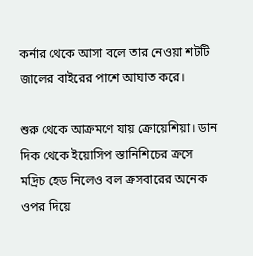কর্নার থেকে আসা বলে তার নেওয়া শটটি জালের বাইরের পাশে আঘাত করে।

শুরু থেকে আক্রমণে যায় ক্রোয়েশিয়া। ডান দিক থেকে ইয়োসিপ স্তানিশিচের ক্রসে মদ্রিচ হেড নিলেও বল ক্রসবারের অনেক ওপর দিয়ে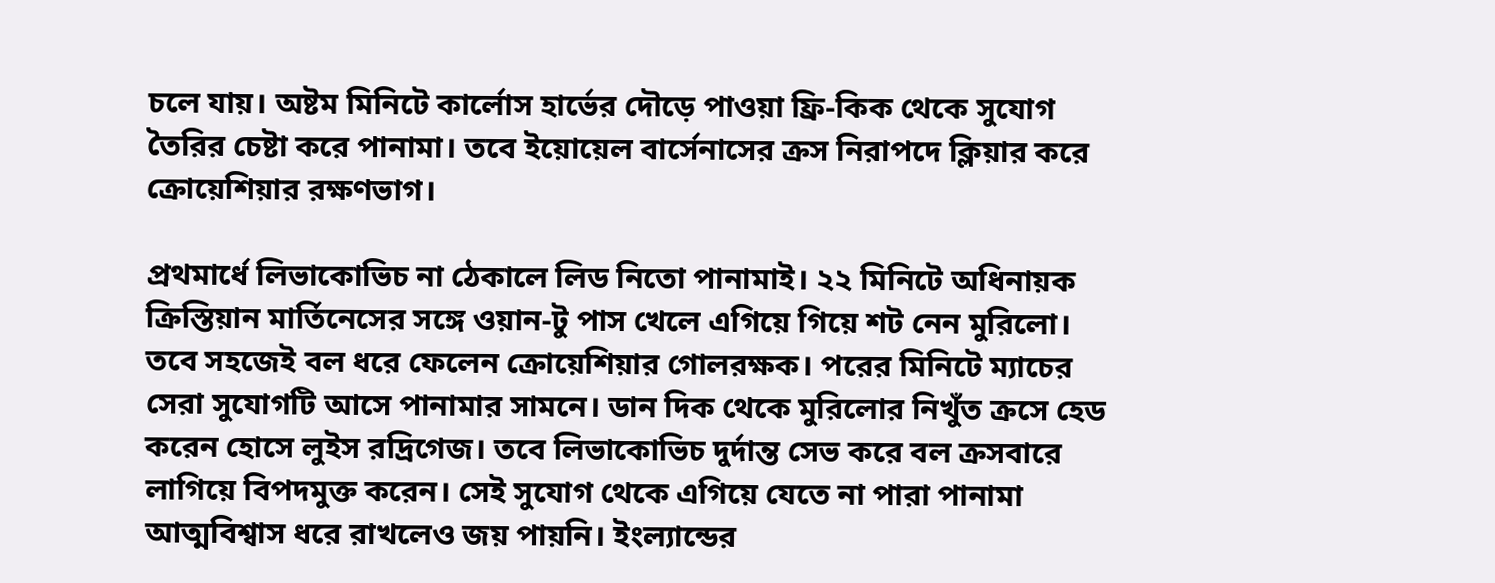চলে যায়। অষ্টম মিনিটে কার্লোস হার্ভের দৌড়ে পাওয়া ফ্রি-কিক থেকে সুযোগ তৈরির চেষ্টা করে পানামা। তবে ইয়োয়েল বার্সেনাসের ক্রস নিরাপদে ক্লিয়ার করে ক্রোয়েশিয়ার রক্ষণভাগ।

প্রথমার্ধে লিভাকোভিচ না ঠেকালে লিড নিতো পানামাই। ২২ মিনিটে অধিনায়ক ক্রিস্তিয়ান মার্তিনেসের সঙ্গে ওয়ান-টু পাস খেলে এগিয়ে গিয়ে শট নেন মুরিলো। তবে সহজেই বল ধরে ফেলেন ক্রোয়েশিয়ার গোলরক্ষক। পরের মিনিটে ম্যাচের সেরা সুযোগটি আসে পানামার সামনে। ডান দিক থেকে মুরিলোর নিখুঁত ক্রসে হেড করেন হোসে লুইস রদ্রিগেজ। তবে লিভাকোভিচ দুর্দান্ত সেভ করে বল ক্রসবারে লাগিয়ে বিপদমুক্ত করেন। সেই সুযোগ থেকে এগিয়ে যেতে না পারা পানামা আত্মবিশ্বাস ধরে রাখলেও জয় পায়নি। ইংল্যান্ডের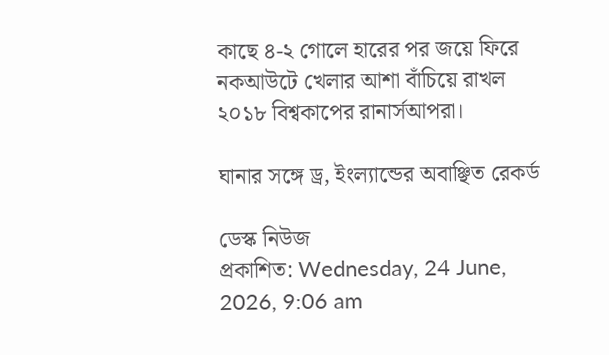কাছে ৪-২ গোলে হারের পর জয়ে ফিরে নকআউটে খেলার আশা বাঁচিয়ে রাখল ২০১৮ বিশ্বকাপের রানার্সআপরা।

ঘানার সঙ্গে ড্র, ইংল্যান্ডের অবাঞ্ছিত রেকর্ড

ডেস্ক নিউজ
প্রকাশিত: Wednesday, 24 June, 2026, 9:06 am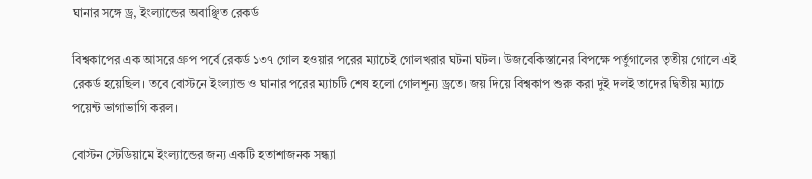ঘানার সঙ্গে ড্র, ইংল্যান্ডের অবাঞ্ছিত রেকর্ড

বিশ্বকাপের এক আসরে গ্রুপ পর্বে রেকর্ড ১৩৭ গোল হওয়ার পরের ম্যাচেই গোলখরার ঘটনা ঘটল। উজবেকিস্তানের বিপক্ষে পর্তুগালের তৃতীয় গোলে এই রেকর্ড হয়েছিল। তবে বোস্টনে ইংল্যান্ড ও ঘানার পরের ম্যাচটি শেষ হলো গোলশূন্য ড্রতে। জয় দিয়ে বিশ্বকাপ শুরু করা দুই দলই তাদের দ্বিতীয় ম্যাচে পয়েন্ট ভাগাভাগি করল।

বোস্টন স্টেডিয়ামে ইংল্যান্ডের জন্য একটি হতাশাজনক সন্ধ্যা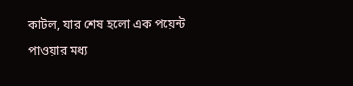কাটল, যার শেষ হলো এক পয়েন্ট পাওয়ার মধ্য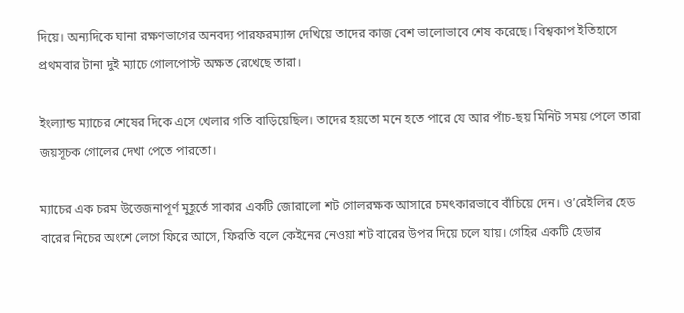দিয়ে। অন্যদিকে ঘানা রক্ষণভাগের অনবদ্য পারফরম্যান্স দেখিয়ে তাদের কাজ বেশ ভালোভাবে শেষ করেছে। বিশ্বকাপ ইতিহাসে প্রথমবার টানা দুই ম্যাচে গোলপোস্ট অক্ষত রেখেছে তারা।

ইংল্যান্ড ম্যাচের শেষের দিকে এসে খেলার গতি বাড়িয়েছিল। তাদের হয়তো মনে হতে পারে যে আর পাঁচ-ছয় মিনিট সময় পেলে তারা জয়সূচক গোলের দেখা পেতে পারতো।

ম্যাচের এক চরম উত্তেজনাপূর্ণ মুহূর্তে সাকার একটি জোরালো শট গোলরক্ষক আসারে চমৎকারভাবে বাঁচিয়ে দেন। ও’রেইলির হেড বারের নিচের অংশে লেগে ফিরে আসে, ফিরতি বলে কেইনের নেওয়া শট বারের উপর দিয়ে চলে যায়। গেহির একটি হেডার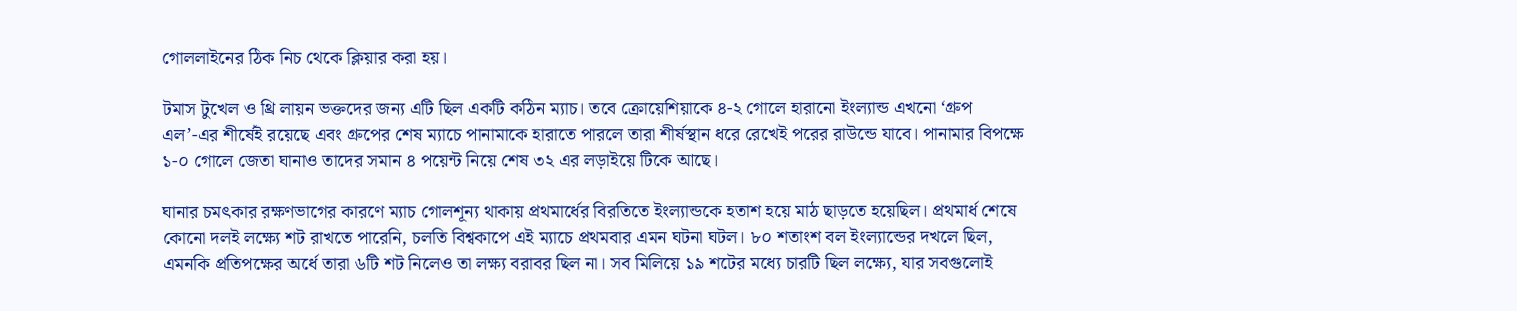গোললাইনের ঠিক নিচ থেকে ক্লিয়ার করা হয়।

টমাস টুখেল ও থ্রি লায়ন ভক্তদের জন্য এটি ছিল একটি কঠিন ম্যাচ। তবে ক্রোয়েশিয়াকে ৪-২ গোলে হারানো ইংল্যান্ড এখনো ‘গ্রুপ এল’-এর শীর্ষেই রয়েছে এবং গ্রুপের শেষ ম্যাচে পানামাকে হারাতে পারলে তারা শীর্ষস্থান ধরে রেখেই পরের রাউন্ডে যাবে। পানামার বিপক্ষে ১-০ গোলে জেতা ঘানাও তাদের সমান ৪ পয়েন্ট নিয়ে শেষ ৩২ এর লড়াইয়ে টিকে আছে।

ঘানার চমৎকার রক্ষণভাগের কারণে ম্যাচ গোলশূন্য থাকায় প্রথমার্ধের বিরতিতে ইংল্যান্ডকে হতাশ হয়ে মাঠ ছাড়তে হয়েছিল। প্রথমার্ধ শেষে কোনো দলই লক্ষ্যে শট রাখতে পারেনি, চলতি বিশ্বকাপে এই ম্যাচে প্রথমবার এমন ঘটনা ঘটল। ৮০ শতাংশ বল ইংল্যান্ডের দখলে ছিল, এমনকি প্রতিপক্ষের অর্ধে তারা ৬টি শট নিলেও তা লক্ষ্য বরাবর ছিল না। সব মিলিয়ে ১৯ শটের মধ্যে চারটি ছিল লক্ষ্যে, যার সবগুলোই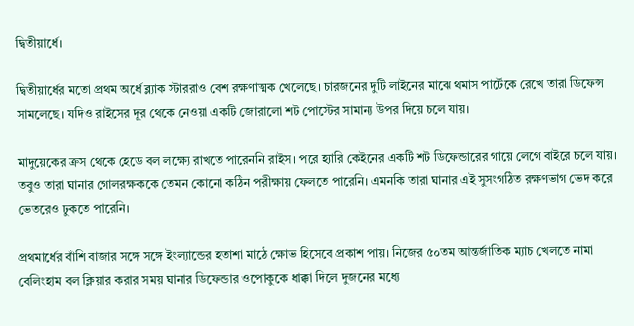দ্বিতীয়ার্ধে।

দ্বিতীয়ার্ধের মতো প্রথম অর্ধে ব্ল্যাক স্টাররাও বেশ রক্ষণাত্মক খেলেছে। চারজনের দুটি লাইনের মাঝে থমাস পার্টেকে রেখে তারা ডিফেন্স সামলেছে। যদিও রাইসের দূর থেকে নেওয়া একটি জোরালো শট পোস্টের সামান্য উপর দিয়ে চলে যায়।

মাদুয়েকের ক্রস থেকে হেডে বল লক্ষ্যে রাখতে পারেননি রাইস। পরে হ্যারি কেইনের একটি শট ডিফেন্ডারের গায়ে লেগে বাইরে চলে যায়। তবুও তারা ঘানার গোলরক্ষককে তেমন কোনো কঠিন পরীক্ষায় ফেলতে পারেনি। এমনকি তারা ঘানার এই সুসংগঠিত রক্ষণভাগ ভেদ করে ভেতরেও ঢুকতে পারেনি।

প্রথমার্ধের বাঁশি বাজার সঙ্গে সঙ্গে ইংল্যান্ডের হতাশা মাঠে ক্ষোভ হিসেবে প্রকাশ পায়। নিজের ৫০তম আন্তর্জাতিক ম্যাচ খেলতে নামা বেলিংহাম বল ক্লিয়ার করার সময় ঘানার ডিফেন্ডার ওপোকুকে ধাক্কা দিলে দুজনের মধ্যে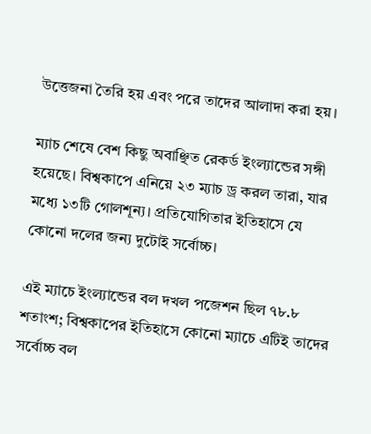উত্তেজনা তৈরি হয় এবং পরে তাদের আলাদা করা হয়।

ম্যাচ শেষে বেশ কিছু অবাঞ্ছিত রেকর্ড ইংল্যান্ডের সঙ্গী হয়েছে। বিশ্বকাপে এনিয়ে ২৩ ম্যাচ ড্র করল তারা, যার মধ্যে ১৩টি গোলশূন্য। প্রতিযোগিতার ইতিহাসে যে কোনো দলের জন্য দুটোই সর্বোচ্চ।

এই ম্যাচে ইংল্যান্ডের বল দখল পজেশন ছিল ৭৮.৮ শতাংশ; বিশ্বকাপের ইতিহাসে কোনো ম্যাচে এটিই তাদের সর্বোচ্চ বল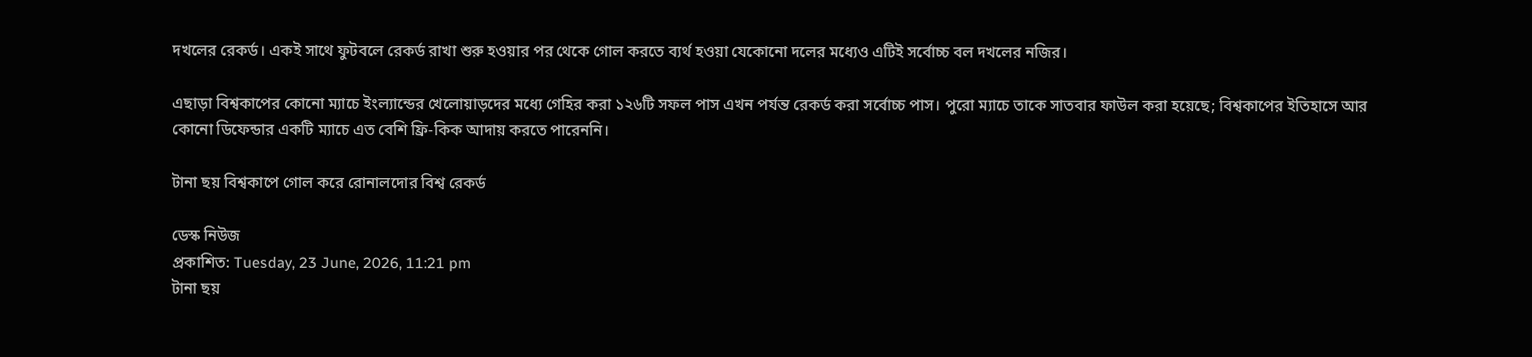দখলের রেকর্ড। একই সাথে ফুটবলে রেকর্ড রাখা শুরু হওয়ার পর থেকে গোল করতে ব্যর্থ হওয়া যেকোনো দলের মধ্যেও এটিই সর্বোচ্চ বল দখলের নজির।

এছাড়া বিশ্বকাপের কোনো ম্যাচে ইংল্যান্ডের খেলোয়াড়দের মধ্যে গেহির করা ১২৬টি সফল পাস এখন পর্যন্ত রেকর্ড করা সর্বোচ্চ পাস। পুরো ম্যাচে তাকে সাতবার ফাউল করা হয়েছে; বিশ্বকাপের ইতিহাসে আর কোনো ডিফেন্ডার একটি ম্যাচে এত বেশি ফ্রি-কিক আদায় করতে পারেননি।

টানা ছয় বিশ্বকাপে গোল করে রোনালদোর বিশ্ব রেকর্ড

ডেস্ক নিউজ
প্রকাশিত: Tuesday, 23 June, 2026, 11:21 pm
টানা ছয়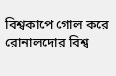বিশ্বকাপে গোল করে রোনালদোর বিশ্ব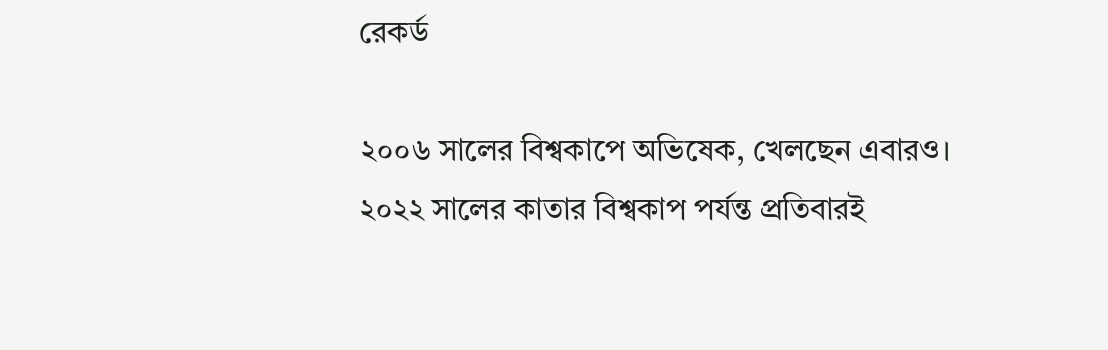রেকর্ড

২০০৬ সালের বিশ্বকাপে অভিষেক, খেলছেন এবারও। ২০২২ সালের কাতার বিশ্বকাপ পর্যন্ত প্রতিবারই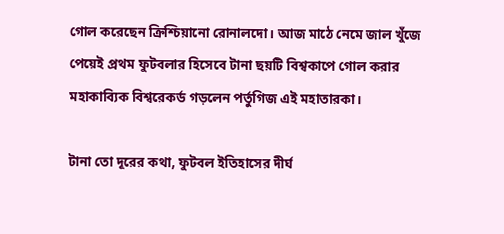গোল করেছেন ক্রিশ্চিয়ানো রোনালদো। আজ মাঠে নেমে জাল খুঁজে পেয়েই প্রথম ফুটবলার হিসেবে টানা ছয়টি বিশ্বকাপে গোল করার মহাকাব্যিক বিশ্বরেকর্ড গড়লেন পর্তুগিজ এই মহাতারকা।

টানা তো দূরের কথা, ফুটবল ইতিহাসের দীর্ঘ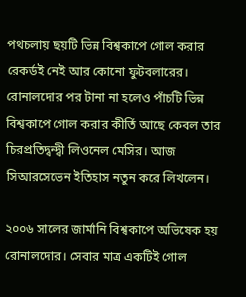পথচলায় ছয়টি ভিন্ন বিশ্বকাপে গোল করার রেকর্ডই নেই আর কোনো ফুটবলারের। রোনালদোর পর টানা না হলেও পাঁচটি ভিন্ন বিশ্বকাপে গোল করার কীর্তি আছে কেবল তার চিরপ্রতিদ্বন্দ্বী লিওনেল মেসির। আজ সিআরসেভেন ইতিহাস নতুন করে লিখলেন।

২০০৬ সালের জার্মানি বিশ্বকাপে অভিষেক হয় রোনালদোর। সেবার মাত্র একটিই গোল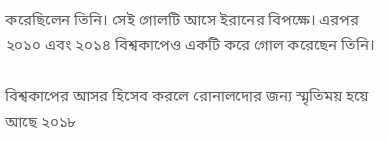করেছিলেন তিনি। সেই গোলটি আসে ইরানের বিপক্ষে। এরপর ২০১০ এবং ২০১৪ বিশ্বকাপেও একটি করে গোল করেছেন তিনি।

বিশ্বকাপের আসর হিসেব করলে রোনালদোর জন্য স্মৃতিময় হয়ে আছে ২০১৮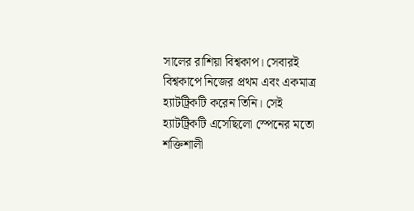সালের রাশিয়া বিশ্বকাপ। সেবারই বিশ্বকাপে নিজের প্রথম এবং একমাত্র হ্যাটট্রিকটি করেন তিনি। সেই হ্যাটট্রিকটি এসেছিলো স্পেনের মতো শক্তিশালী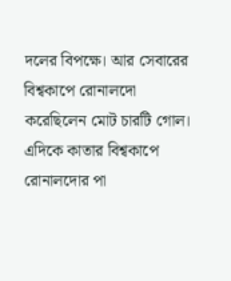দলের বিপক্ষে। আর সেবারের বিশ্বকাপে রোনালদো করেছিলেন মোট চারটি গোল। এদিকে কাতার বিশ্বকাপে রোনালদোর পা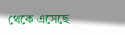থেকে এসেছে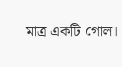মাত্র একটি গোল।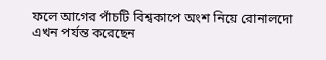ফলে আগের পাঁচটি বিশ্বকাপে অংশ নিয়ে রোনালদো এখন পর্যন্ত করেছেন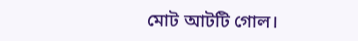মোট আটটি গোল।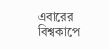এবারের বিশ্বকাপে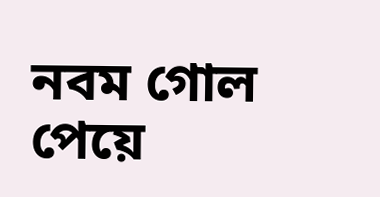নবম গোল পেয়ে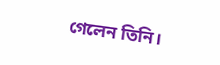গেলেন তিনি।